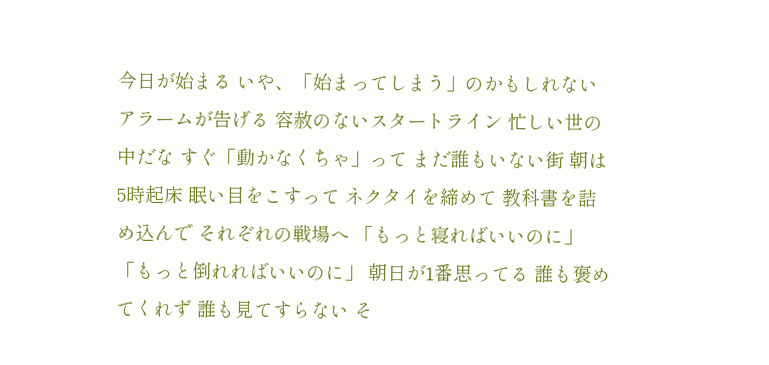今日が始まる いや、「始まってしまう」のかもしれない アラームが告げる 容赦のないスタートライン 忙しい世の中だな すぐ「動かなくちゃ」って まだ誰もいない街 朝は5時起床 眠い目をこすって ネクタイを締めて 教科書を詰め込んで それぞれの戦場へ 「もっと寝ればいいのに」 「もっと倒れればいいのに」 朝日が1番思ってる 誰も褒めてくれず 誰も見てすらない そ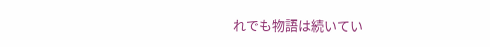れでも物語は続いてい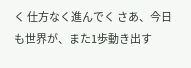く 仕方なく進んでく さあ、今日も世界が、また1歩動き出す